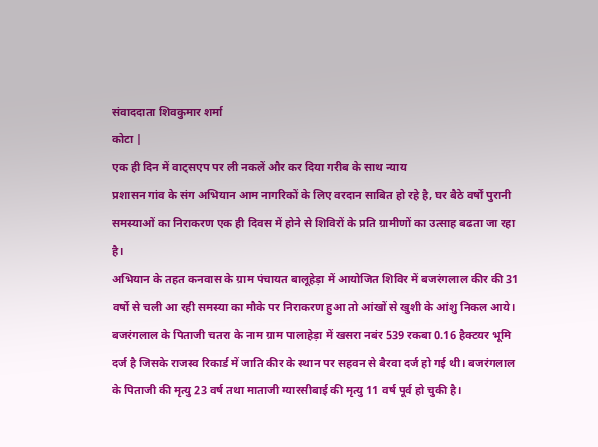संवाददाता शिवकुमार शर्मा
कोटा |
एक ही दिन में वाट्सएप पर ली नकलें और कर दिया गरीब के साथ न्याय
प्रशासन गांव के संग अभियान आम नागरिकों के लिए वरदान साबित हो रहे है, घर बैठे वर्षों पुरानी समस्याओं का निराकरण एक ही दिवस में होने से शिविरों के प्रति ग्रामीणों का उत्साह बढता जा रहा है।
अभियान के तहत कनवास के ग्राम पंचायत बालूहेड़ा में आयोजित शिविर में बजरंगलाल कीर की 31 वर्षो से चली आ रही समस्या का मौके पर निराकरण हुआ तो आंखों से खुशी के आंशु निकल आये। बजरंगलाल के पिताजी चतरा के नाम ग्राम पालाहेड़ा में खसरा नबंर 539 रकबा 0.16 हैक्टयर भूमि दर्ज है जिसके राजस्व रिकार्ड में जाति कीर के स्थान पर सहवन से बैरवा दर्ज हो गई थी। बजरंगलाल के पिताजी की मृत्यु 23 वर्ष तथा माताजी ग्यारसीबाई की मृत्यु 11 वर्ष पूर्व हो चुकी है।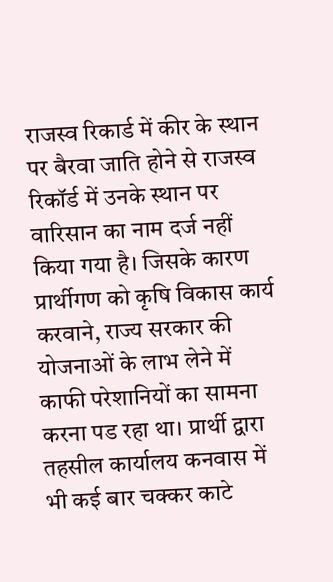राजस्व रिकार्ड में कीर के स्थान पर बैरवा जाति होने से राजस्व रिकॉर्ड में उनके स्थान पर वारिसान का नाम दर्ज नहीं किया गया है। जिसके कारण प्रार्थीगण को कृषि विकास कार्य करवाने, राज्य सरकार की योजनाओं के लाभ लेने में काफी परेशानियों का सामना करना पड रहा था। प्रार्थी द्वारा तहसील कार्यालय कनवास में भी कई बार चक्कर काटे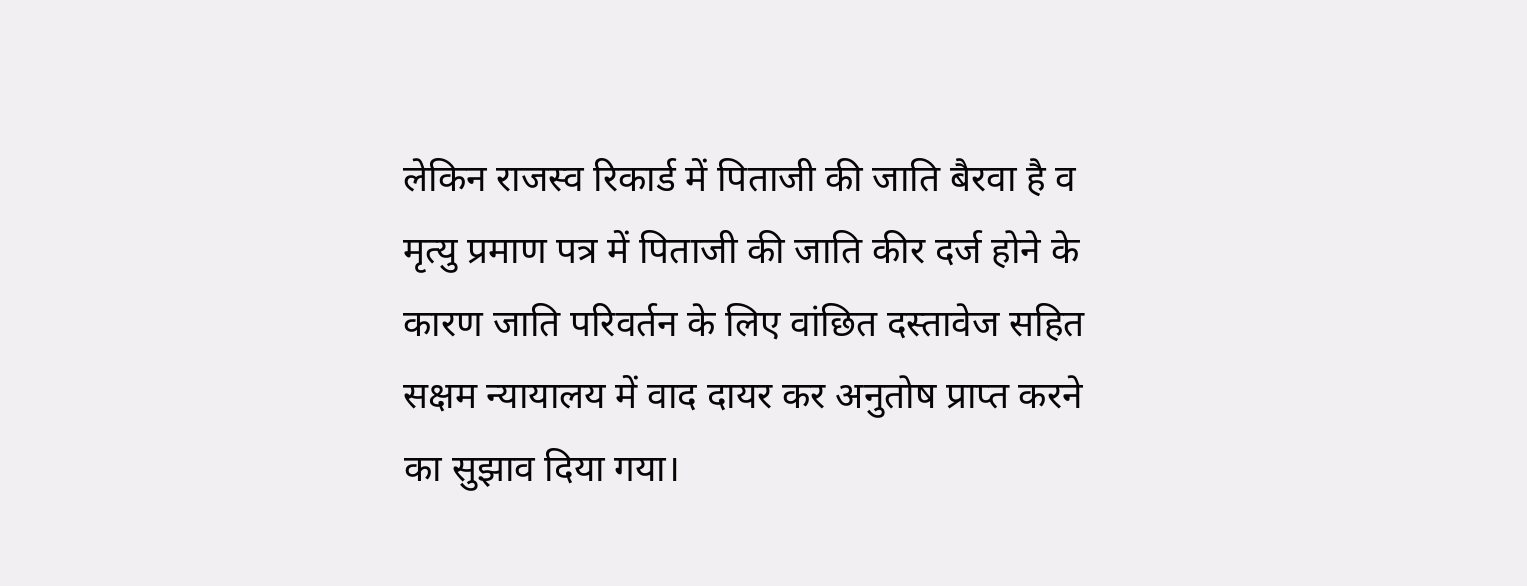लेकिन राजस्व रिकार्ड में पिताजी की जाति बैरवा है व मृत्यु प्रमाण पत्र में पिताजी की जाति कीर दर्ज होने के कारण जाति परिवर्तन के लिए वांछित दस्तावेज सहित सक्षम न्यायालय में वाद दायर कर अनुतोष प्राप्त करने का सुझाव दिया गया।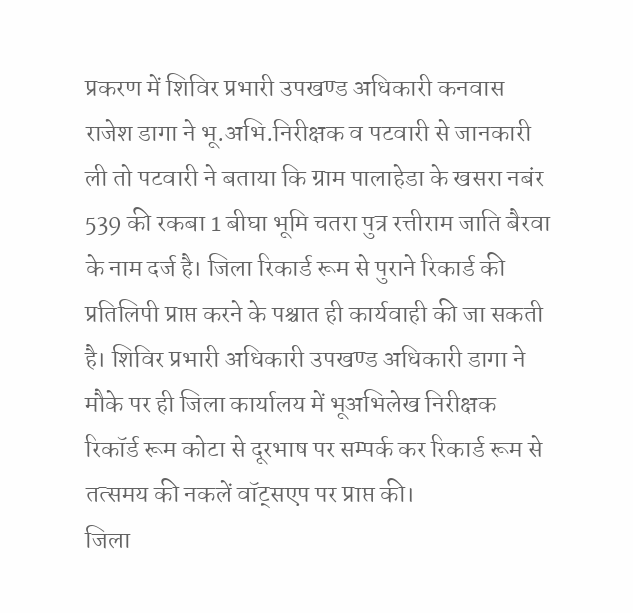प्रकरण में शिविर प्रभारी उपखण्ड अधिकारी कनवास राजेश डागा ने भू.अभि.निरीक्षक व पटवारी से जानकारी ली तो पटवारी ने बताया कि ग्राम पालाहेडा के खसरा नबंर 539 की रकबा 1 बीघा भूमि चतरा पुत्र रत्तीराम जाति बैरवा के नाम दर्ज है। जिला रिकार्ड रूम से पुराने रिकार्ड की प्रतिलिपी प्राप्त करने के पश्चात ही कार्यवाही की जा सकती है। शिविर प्रभारी अधिकारी उपखण्ड अधिकारी डागा ने मौके पर ही जिला कार्यालय में भूअभिलेख निरीक्षक रिकॉर्ड रूम कोटा से दूरभाष पर सम्पर्क कर रिकार्ड रूम से तत्समय की नकलें वॉट्सएप पर प्राप्त की।
जिला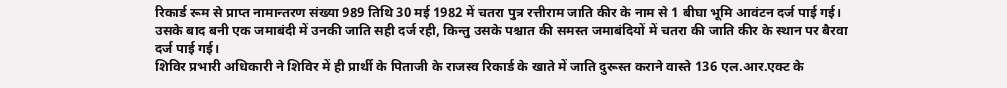रिकार्ड रूम से प्राप्त नामान्तरण संख्या 989 तिथि 30 मई 1982 में चतरा पुत्र रत्तीराम जाति कीर के नाम से 1 बीघा भूमि आवंटन दर्ज पाई गई। उसके बाद बनी एक जमाबंदी में उनकी जाति सही दर्ज रही, किन्तु उसके पश्चात की समस्त जमाबंदियों में चतरा की जाति कीर के स्थान पर बैरवा दर्ज पाई गई।
शिविर प्रभारी अधिकारी ने शिविर में ही प्रार्थी के पिताजी के राजस्व रिकार्ड के खाते में जाति दुरूस्त कराने वास्ते 136 एल.आर.एक्ट के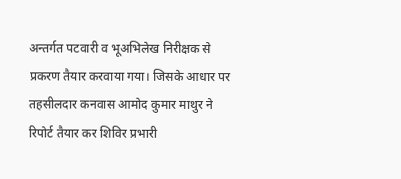अन्तर्गत पटवारी व भूअभिलेख निरीक्षक से प्रकरण तैयार करवाया गया। जिसके आधार पर तहसीलदार कनवास आमोद कुमार माथुर ने रिपोर्ट तैयार कर शिविर प्रभारी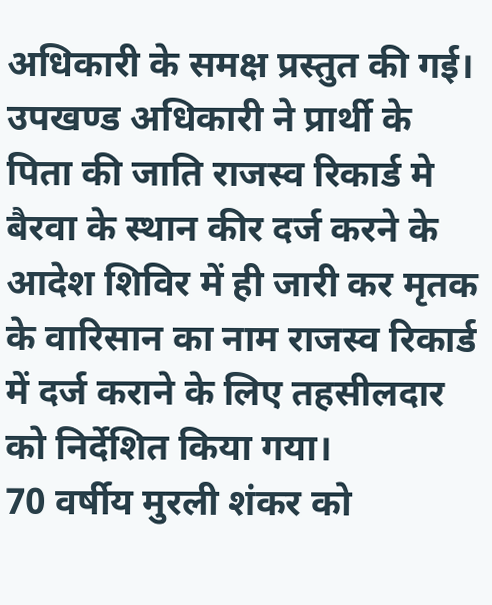अधिकारी के समक्ष प्रस्तुत की गई। उपखण्ड अधिकारी ने प्रार्थी के पिता की जाति राजस्व रिकार्ड मे बैरवा के स्थान कीर दर्ज करने के आदेश शिविर में ही जारी कर मृतक के वारिसान का नाम राजस्व रिकार्ड में दर्ज कराने के लिए तहसीलदार को निर्देशित किया गया।
70 वर्षीय मुरली शंकर को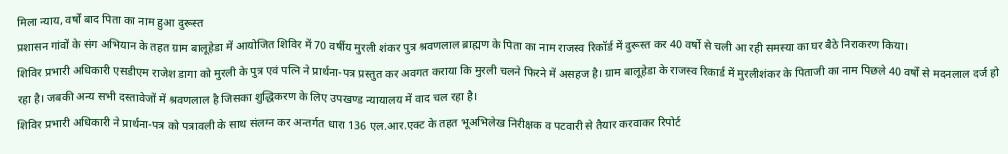मिला न्याय, वर्षों बाद पिता का नाम हुआ दुरूस्त
प्रशासन गांवों के संग अभियान के तहत ग्राम बालूहेडा में आयोजित शिविर में 70 वर्षीय मुरली शंकर पुत्र श्रवणलाल ब्राह्मण के पिता का नाम राजस्व रिकॉर्ड में दुरूस्त कर 40 वर्षो से चली आ रही समस्या का घर बैठे निराकरण किया।
शिविर प्रभारी अधिकारी एसडीएम राजेश डागा को मुरली के पुत्र एवं पत्नि ने प्रार्थना-पत्र प्रस्तुत कर अवगत कराया कि मुरली चलने फिरने में असहज है। ग्राम बालूहेडा के राजस्व रिकार्ड में मुरलीशंकर के पिताजी का नाम पिछले 40 वर्षों से मदनलाल दर्ज हो रहा है। जबकी अन्य सभी दस्तावेजों में श्रवणलाल है जिसका शुद्धिकरण के लिए उपखण्ड न्यायालय में वाद चल रहा है।
शिविर प्रभारी अधिकारी ने प्रार्थना-पत्र को पत्रावली के साथ संलग्न कर अन्तर्गत धारा 136 एल.आर.एक्ट के तहत भूअभिलेख निरीक्षक व पटवारी से तैयार करवाकर रिपोर्ट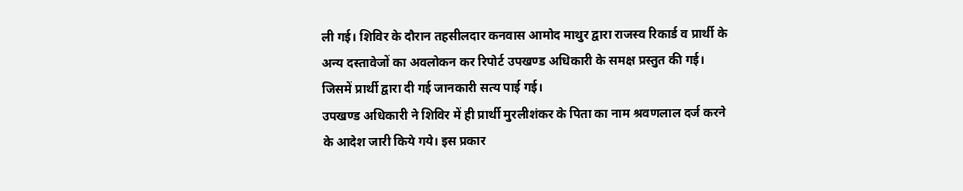ली गई। शिविर के दौरान तहसीलदार कनवास आमोद माथुर द्वारा राजस्व रिकार्ड व प्रार्थी के अन्य दस्तावेजों का अवलोकन कर रिपोर्ट उपखण्ड अधिकारी के समक्ष प्रस्तुत की गई। जिसमें प्रार्थी द्वारा दी गई जानकारी सत्य पाई गई।
उपखण्ड अधिकारी ने शिविर में ही प्रार्थी मुरलीशंकर के पिता का नाम श्रवणलाल दर्ज करने के आदेश जारी किये गये। इस प्रकार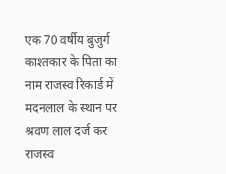एक 70 वर्षीय बुजुर्ग काश्तकार के पिता का नाम राजस्व रिकार्ड में मदनलाल के स्थान पर श्रवण लाल दर्ज कर राजस्व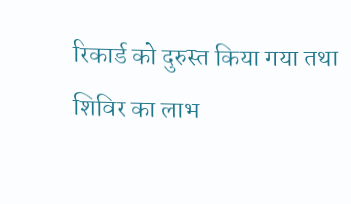रिकार्ड को दुरुस्त किया गया तथा शिविर का लाभ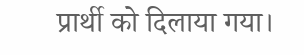प्रार्थी को दिलाया गया।